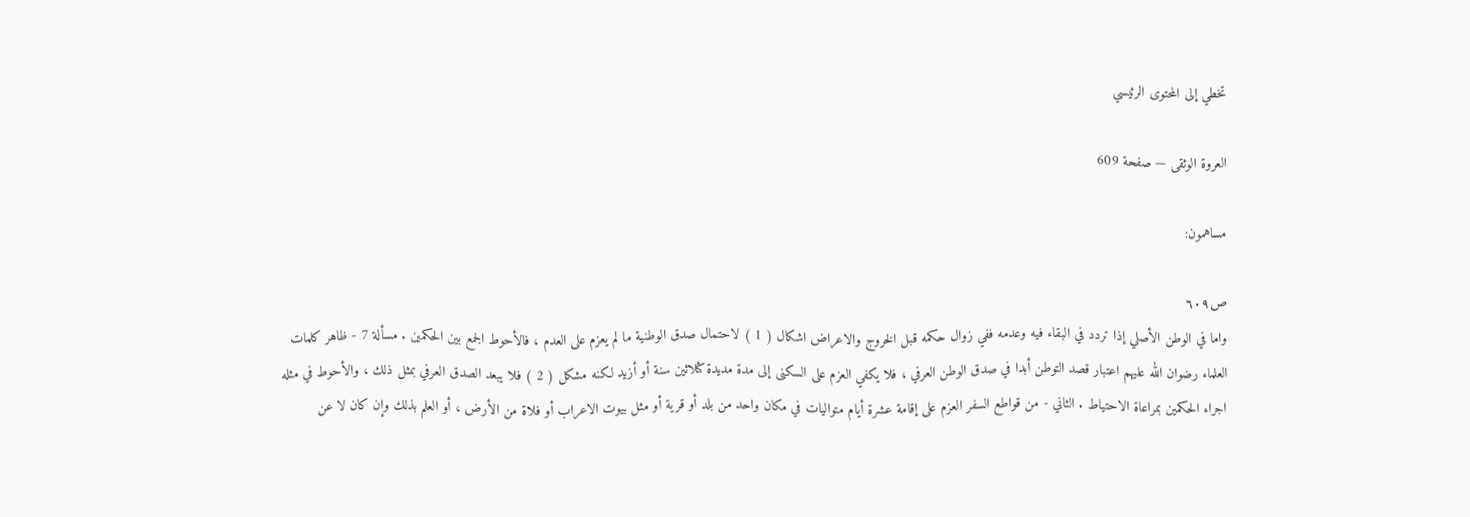تخطي إلى المحتوى الرئيسي

العروة الوثقى — صفحة 609

مساهمون:

ص٦٠٩
واما في الوطن الأصلي إذا تردد في البقاء فيه وعدمه ففي زوال حكمه قبل الخروج والاعراض اشكال ( 1 ) لاحتمال صدق الوطنية ما لم يعزم على العدم ، فالأحوط الجمع بين الحكمين . مسألة 7 - ظاهر كلمات العلماء رضوان الله عليهم اعتبار قصد التوطن أبدا في صدق الوطن العرفي ، فلا يكفي العزم على السكنى إلى مدة مديدة كثلاثين سنة أو أزيد لكنه مشكل ( 2 ) فلا يبعد الصدق العرفي بمثل ذلك ، والأحوط في مثله اجراء الحكمين بمراعاة الاحتياط . الثاني - من قواطع السفر العزم على إقامة عشرة أيام متواليات في مكان واحد من بلد أو قرية أو مثل بيوت الاعراب أو فلاة من الأرض ، أو العلم بذلك وإن كان لا عن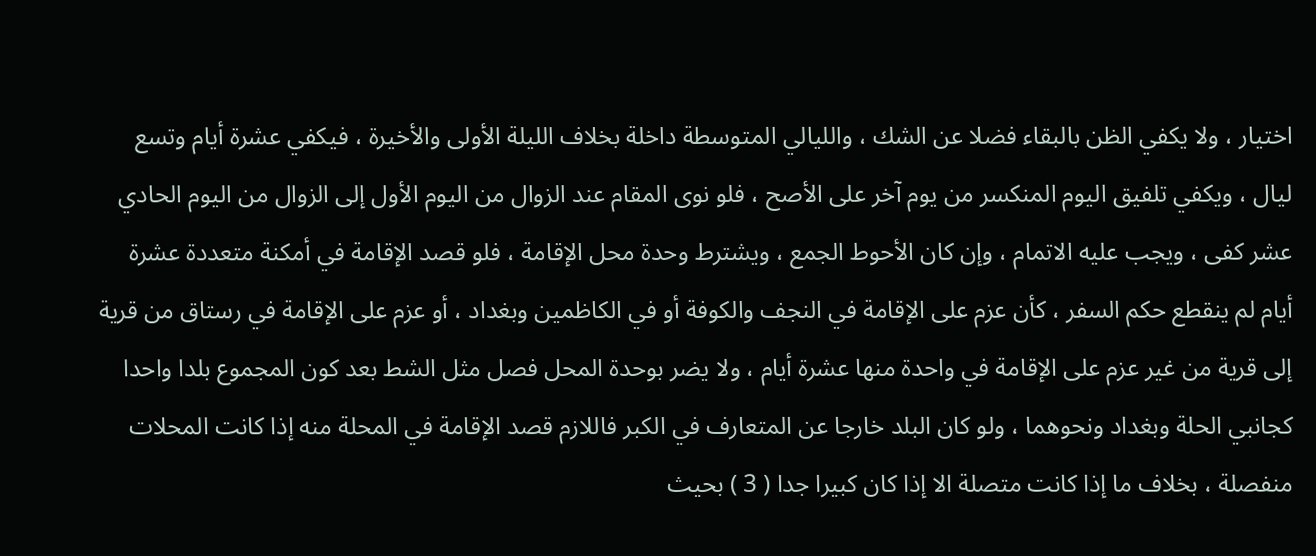اختيار ، ولا يكفي الظن بالبقاء فضلا عن الشك ، والليالي المتوسطة داخلة بخلاف الليلة الأولى والأخيرة ، فيكفي عشرة أيام وتسع ليال ، ويكفي تلفيق اليوم المنكسر من يوم آخر على الأصح ، فلو نوى المقام عند الزوال من اليوم الأول إلى الزوال من اليوم الحادي عشر كفى ، ويجب عليه الاتمام ، وإن كان الأحوط الجمع ، ويشترط وحدة محل الإقامة ، فلو قصد الإقامة في أمكنة متعددة عشرة أيام لم ينقطع حكم السفر ، كأن عزم على الإقامة في النجف والكوفة أو في الكاظمين وبغداد ، أو عزم على الإقامة في رستاق من قرية إلى قرية من غير عزم على الإقامة في واحدة منها عشرة أيام ، ولا يضر بوحدة المحل فصل مثل الشط بعد كون المجموع بلدا واحدا كجانبي الحلة وبغداد ونحوهما ، ولو كان البلد خارجا عن المتعارف في الكبر فاللازم قصد الإقامة في المحلة منه إذا كانت المحلات منفصلة ، بخلاف ما إذا كانت متصلة الا إذا كان كبيرا جدا ( 3 ) بحيث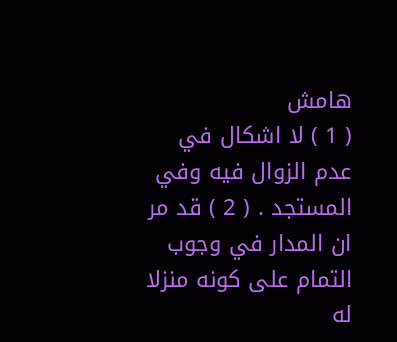هامش
( 1 ) لا اشكال في عدم الزوال فيه وفي المستجد . ( 2 ) قد مر ان المدار في وجوب التمام على كونه منزلا له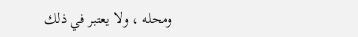ومحله ، ولا يعتبر في ذلك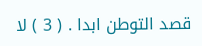قصد التوطن ابدا . ( 3 ) لا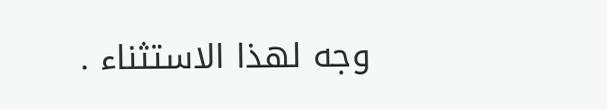وجه لهذا الاستثناء .